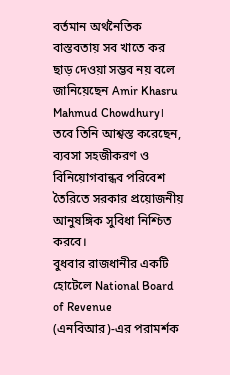বর্তমান অর্থনৈতিক বাস্তবতায় সব খাতে কর ছাড় দেওয়া সম্ভব নয় বলে জানিয়েছেন Amir Khasru Mahmud Chowdhury। তবে তিনি আশ্বস্ত করেছেন, ব্যবসা সহজীকরণ ও বিনিয়োগবান্ধব পরিবেশ তৈরিতে সরকার প্রয়োজনীয় আনুষঙ্গিক সুবিধা নিশ্চিত করবে।
বুধবার রাজধানীর একটি হোটেলে National Board of Revenue (এনবিআর)-এর পরামর্শক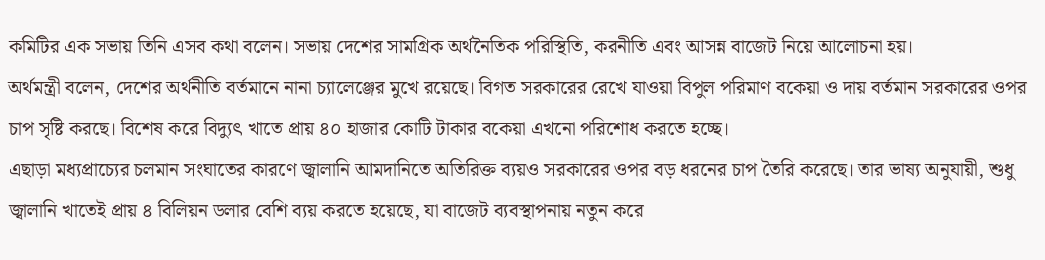কমিটির এক সভায় তিনি এসব কথা বলেন। সভায় দেশের সামগ্রিক অর্থনৈতিক পরিস্থিতি, করনীতি এবং আসন্ন বাজেট নিয়ে আলোচনা হয়।
অর্থমন্ত্রী বলেন, দেশের অর্থনীতি বর্তমানে নানা চ্যালেঞ্জের মুখে রয়েছে। বিগত সরকারের রেখে যাওয়া বিপুল পরিমাণ বকেয়া ও দায় বর্তমান সরকারের ওপর চাপ সৃষ্টি করছে। বিশেষ করে বিদ্যুৎ খাতে প্রায় ৪০ হাজার কোটি টাকার বকেয়া এখনো পরিশোধ করতে হচ্ছে।
এছাড়া মধ্যপ্রাচ্যের চলমান সংঘাতের কারণে জ্বালানি আমদানিতে অতিরিক্ত ব্যয়ও সরকারের ওপর বড় ধরনের চাপ তৈরি করেছে। তার ভাষ্য অনুযায়ী, শুধু জ্বালানি খাতেই প্রায় ৪ বিলিয়ন ডলার বেশি ব্যয় করতে হয়েছে, যা বাজেট ব্যবস্থাপনায় নতুন করে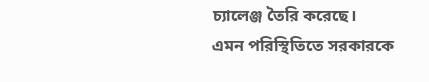চ্যালেঞ্জ তৈরি করেছে।
এমন পরিস্থিতিতে সরকারকে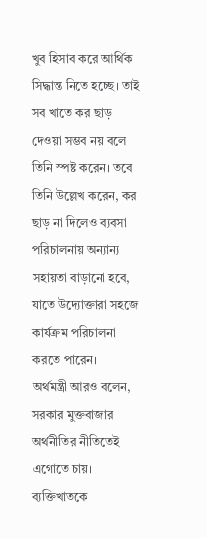খুব হিসাব করে আর্থিক সিদ্ধান্ত নিতে হচ্ছে। তাই সব খাতে কর ছাড় দেওয়া সম্ভব নয় বলে তিনি স্পষ্ট করেন। তবে তিনি উল্লেখ করেন, কর ছাড় না দিলেও ব্যবসা পরিচালনায় অন্যান্য সহায়তা বাড়ানো হবে, যাতে উদ্যোক্তারা সহজে কার্যক্রম পরিচালনা করতে পারেন।
অর্থমন্ত্রী আরও বলেন, সরকার মুক্তবাজার অর্থনীতির নীতিতেই এগোতে চায়। ব্যক্তিখাতকে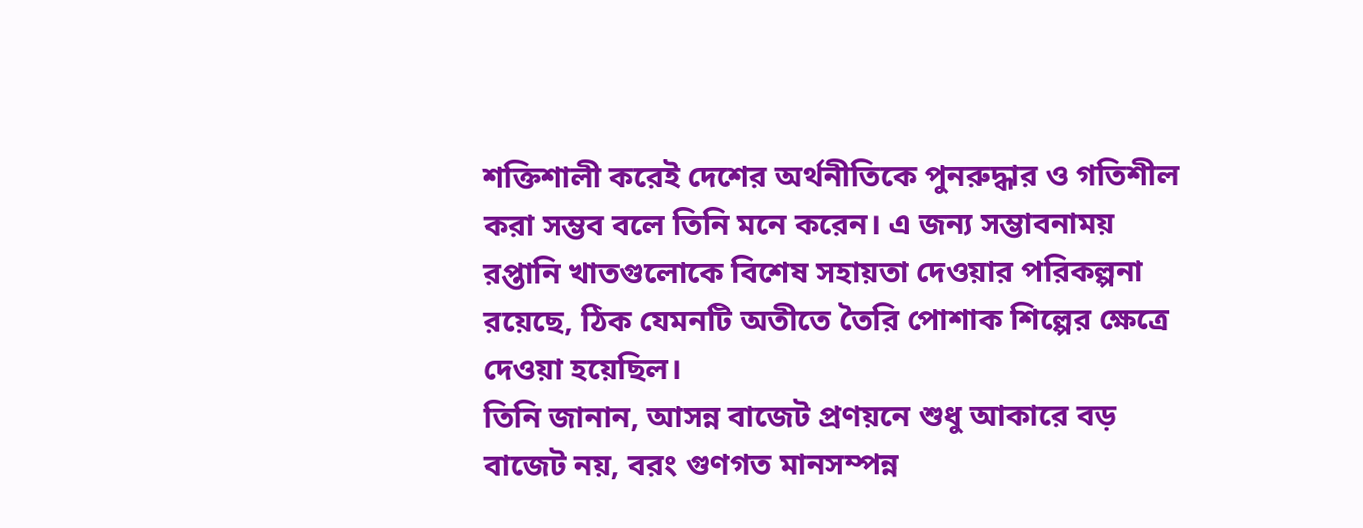শক্তিশালী করেই দেশের অর্থনীতিকে পুনরুদ্ধার ও গতিশীল করা সম্ভব বলে তিনি মনে করেন। এ জন্য সম্ভাবনাময় রপ্তানি খাতগুলোকে বিশেষ সহায়তা দেওয়ার পরিকল্পনা রয়েছে, ঠিক যেমনটি অতীতে তৈরি পোশাক শিল্পের ক্ষেত্রে দেওয়া হয়েছিল।
তিনি জানান, আসন্ন বাজেট প্রণয়নে শুধু আকারে বড় বাজেট নয়, বরং গুণগত মানসম্পন্ন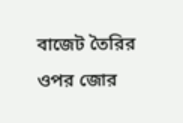বাজেট তৈরির ওপর জোর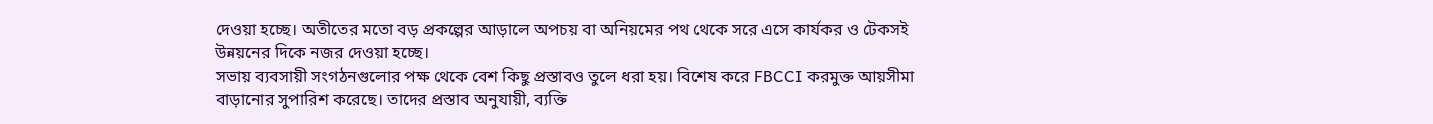দেওয়া হচ্ছে। অতীতের মতো বড় প্রকল্পের আড়ালে অপচয় বা অনিয়মের পথ থেকে সরে এসে কার্যকর ও টেকসই উন্নয়নের দিকে নজর দেওয়া হচ্ছে।
সভায় ব্যবসায়ী সংগঠনগুলোর পক্ষ থেকে বেশ কিছু প্রস্তাবও তুলে ধরা হয়। বিশেষ করে FBCCI করমুক্ত আয়সীমা বাড়ানোর সুপারিশ করেছে। তাদের প্রস্তাব অনুযায়ী, ব্যক্তি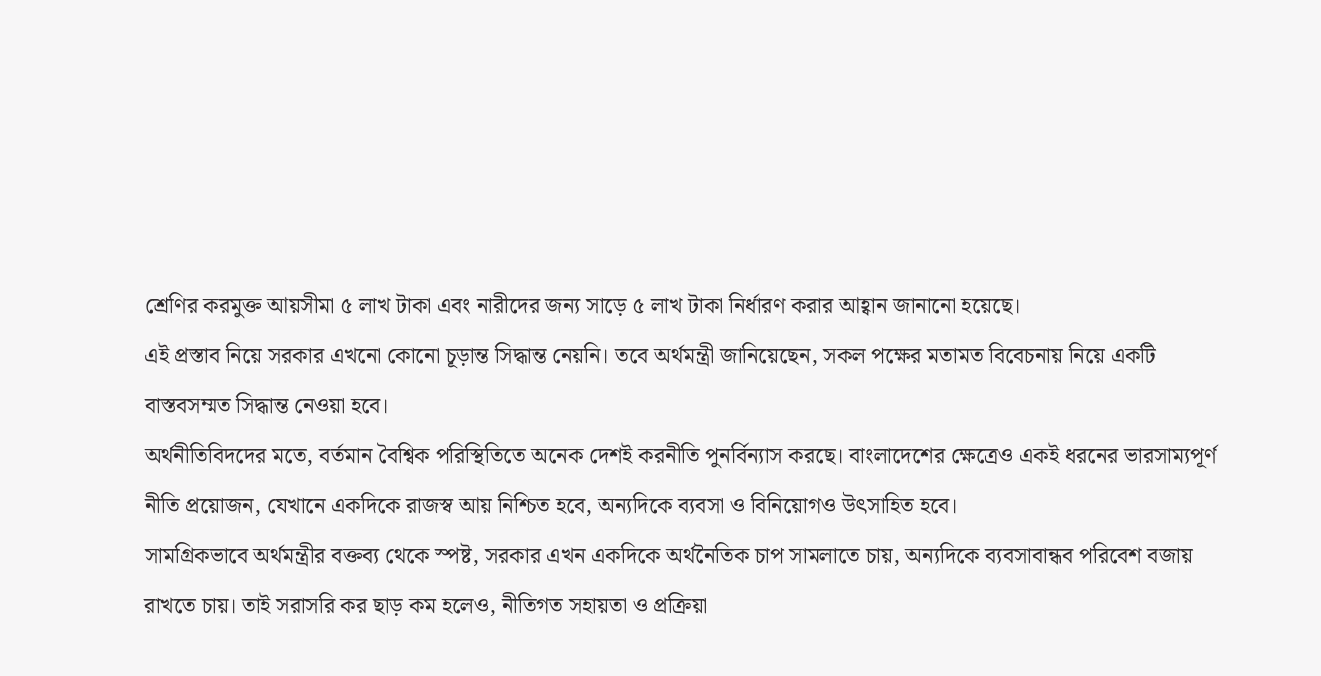শ্রেণির করমুক্ত আয়সীমা ৫ লাখ টাকা এবং নারীদের জন্য সাড়ে ৫ লাখ টাকা নির্ধারণ করার আহ্বান জানানো হয়েছে।
এই প্রস্তাব নিয়ে সরকার এখনো কোনো চূড়ান্ত সিদ্ধান্ত নেয়নি। তবে অর্থমন্ত্রী জানিয়েছেন, সকল পক্ষের মতামত বিবেচনায় নিয়ে একটি বাস্তবসম্মত সিদ্ধান্ত নেওয়া হবে।
অর্থনীতিবিদদের মতে, বর্তমান বৈশ্বিক পরিস্থিতিতে অনেক দেশই করনীতি পুনর্বিন্যাস করছে। বাংলাদেশের ক্ষেত্রেও একই ধরনের ভারসাম্যপূর্ণ নীতি প্রয়োজন, যেখানে একদিকে রাজস্ব আয় নিশ্চিত হবে, অন্যদিকে ব্যবসা ও বিনিয়োগও উৎসাহিত হবে।
সামগ্রিকভাবে অর্থমন্ত্রীর বক্তব্য থেকে স্পষ্ট, সরকার এখন একদিকে অর্থনৈতিক চাপ সামলাতে চায়, অন্যদিকে ব্যবসাবান্ধব পরিবেশ বজায় রাখতে চায়। তাই সরাসরি কর ছাড় কম হলেও, নীতিগত সহায়তা ও প্রক্রিয়া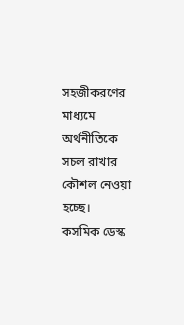সহজীকরণের মাধ্যমে অর্থনীতিকে সচল রাখার কৌশল নেওয়া হচ্ছে।
কসমিক ডেস্ক